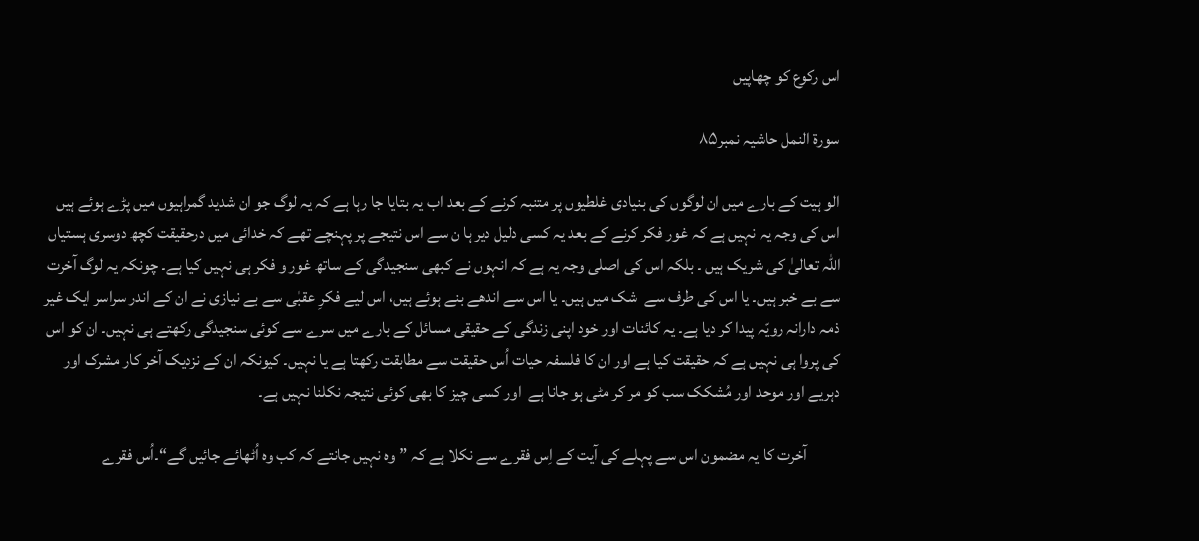اس رکوع کو چھاپیں

سورة النمل حاشیہ نمبر۸۵

الو ہیت کے بارے میں ان لوگوں کی بنیادی غلطیوں پر متنبہ کرنے کے بعد اب یہ بتایا جا رہا ہے کہ یہ لوگ جو ان شدید گمراہیوں میں پڑے ہوئے ہیں اس کی وجہ یہ نہیں ہے کہ غور فکر کرنے کے بعد یہ کسی دلیل دیر ہا ن سے اس نتیجے پر پہنچے تھے کہ خدائی میں درحقیقت کچھ دوسری ہستیاں اللہ تعالیٰ کی شریک ہیں ۔ بلکہ اس کی اصلی وجہ یہ ہے کہ انہوں نے کبھی سنجیدگی کے ساتھ غور و فکر ہی نہیں کیا ہے۔ چونکہ یہ لوگ آخرت سے بے خبر ہیں۔ یا اس کی طرف سے  شک میں ہیں۔ یا اس سے اندھے بنے ہوئے ہیں، اس لیے فکرِ عقبٰی سے بے نیازی نے ان کے اندر سراسر ایک غیر ذمہ دارانہ رویّہ پیدا کر دیا ہے۔ یہ کائنات اور خود اپنی زندگی کے حقیقی مسائل کے بارے میں سرے سے کوئی سنجیدگی رکھتے ہی نہیں۔ ان کو اس کی پروا ہی نہیں ہے کہ حقیقت کیا ہے اور ان کا فلسفہ حیات اُس حقیقت سے مطابقت رکھتا ہے یا نہیں۔ کیونکہ ان کے نزدیک آخر کار مشرک اور دہریے اور موحد اور مُشکک سب کو مر کر مٹی ہو جانا ہے  اور کسی چیز کا بھی کوئی نتیجہ نکلنا نہیں ہے۔

          آخرت کا یہ مضمون اس سے پہلے کی آیت کے اِس فقرے سے نکلا ہے کہ ”وہ نہیں جانتے کہ کب وہ اُٹھائے جائیں گے“۔اُس فقرے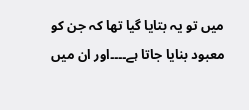میں تو یہ بتایا گیا تھا کہ جن کو معبود بنایا جاتا ہے۔۔۔۔اور ان میں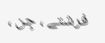فرشتے ، جِن ،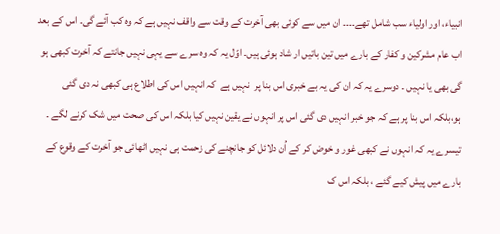انبیاء، اور اولیاء سب شامل تھے۔۔۔۔ ان میں سے کوئی بھی آخرت کے وقت سے واقف نہیں ہے کہ وہ کب آئے گی۔ اس کے بعد اب عام مشرکین و کفار کے بارے میں تین باتیں ار شاد ہوئی ہیں۔ اوّل یہ کہ وہ سرے سے یہی نہیں جانتے کہ آخرت کبھی ہو گی بھی یا نہیں ۔ دوسرے یہ کہ ان کی یہ بے خبری اس بنا پر  نہیں ہے  کہ انہیں اس کی اطلاع ہی کبھی نہ دی گئی ہو،بلکہ اس بنا پر ہے کہ جو خبر انہیں دی گئی اس پر انہوں نے یقین نہیں کیا بلکہ اس کی صحت میں شک کرنے لگے ۔ تیسرے یہ کہ انہوں نے کبھی غور و خوض کر کے اُن دلائل کو جانچنے کی زحمت ہی نہیں اٹھائی جو آخرت کے وقوع کے بارے میں پیش کیے گئے ، بلکہ اس ک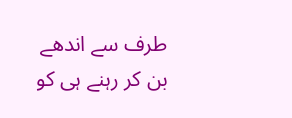طرف سے اندھے بن کر رہنے ہی کو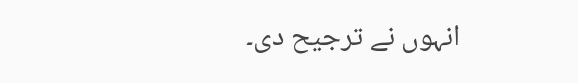انہوں نے ترجیح دی۔